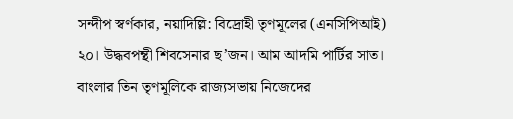সন্দীপ স্বর্ণকার, নয়াদিল্লি: বিদ্রোহী তৃণমূলের (এনসিপিআই) ২০। উদ্ধবপন্থী শিবসেনার ছ’জন। আম আদমি পার্টির সাত। বাংলার তিন তৃণমূলিকে রাজ্যসভায় নিজেদের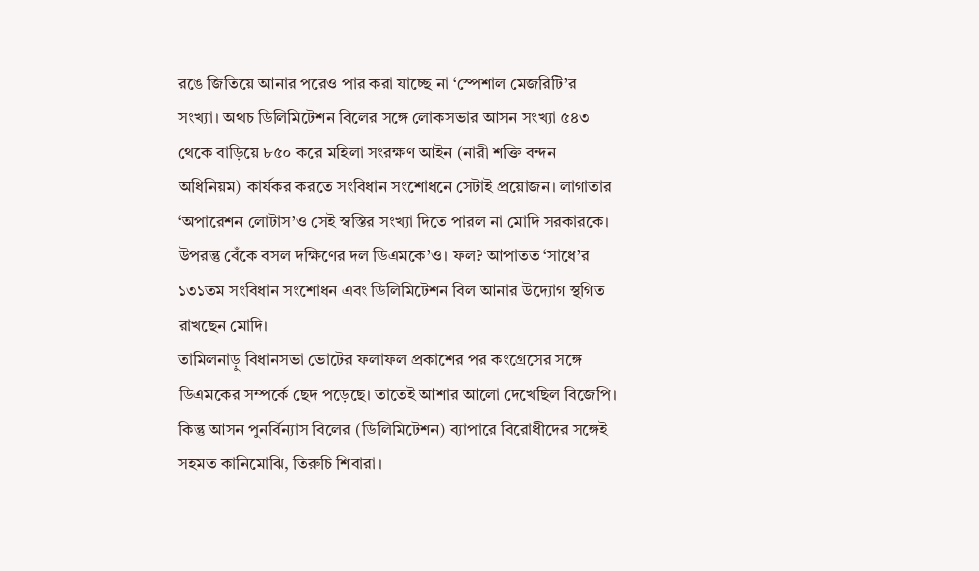রঙে জিতিয়ে আনার পরেও পার করা যাচ্ছে না ‘স্পেশাল মেজরিটি’র সংখ্যা। অথচ ডিলিমিটেশন বিলের সঙ্গে লোকসভার আসন সংখ্যা ৫৪৩ থেকে বাড়িয়ে ৮৫০ করে মহিলা সংরক্ষণ আইন (নারী শক্তি বন্দন অধিনিয়ম) কার্যকর করতে সংবিধান সংশোধনে সেটাই প্রয়োজন। লাগাতার ‘অপারেশন লোটাস’ও সেই স্বস্তির সংখ্যা দিতে পারল না মোদি সরকারকে। উপরন্তু বেঁকে বসল দক্ষিণের দল ডিএমকে’ও। ফল? আপাতত ‘সাধে’র ১৩১তম সংবিধান সংশোধন এবং ডিলিমিটেশন বিল আনার উদ্যোগ স্থগিত রাখছেন মোদি।
তামিলনাড়ু বিধানসভা ভোটের ফলাফল প্রকাশের পর কংগ্রেসের সঙ্গে ডিএমকের সম্পর্কে ছেদ পড়েছে। তাতেই আশার আলো দেখেছিল বিজেপি। কিন্তু আসন পুনর্বিন্যাস বিলের (ডিলিমিটেশন) ব্যাপারে বিরোধীদের সঙ্গেই সহমত কানিমোঝি, তিরুচি শিবারা।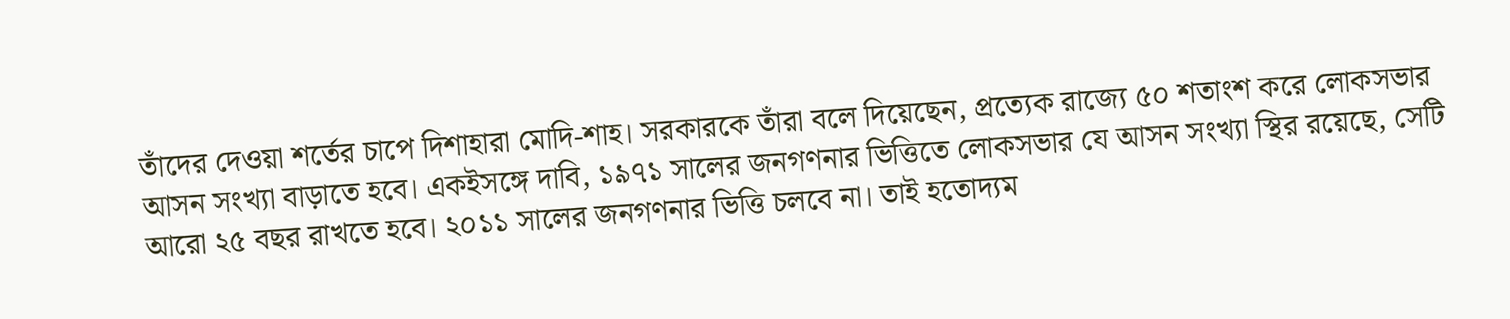তাঁদের দেওয়া শর্তের চাপে দিশাহারা মোদি-শাহ। সরকারকে তাঁরা বলে দিয়েছেন, প্রত্যেক রাজ্যে ৫০ শতাংশ করে লোকসভার আসন সংখ্যা বাড়াতে হবে। একইসঙ্গে দাবি, ১৯৭১ সালের জনগণনার ভিত্তিতে লোকসভার যে আসন সংখ্যা স্থির রয়েছে, সেটি আরো ২৫ বছর রাখতে হবে। ২০১১ সালের জনগণনার ভিত্তি চলবে না। তাই হতোদ্যম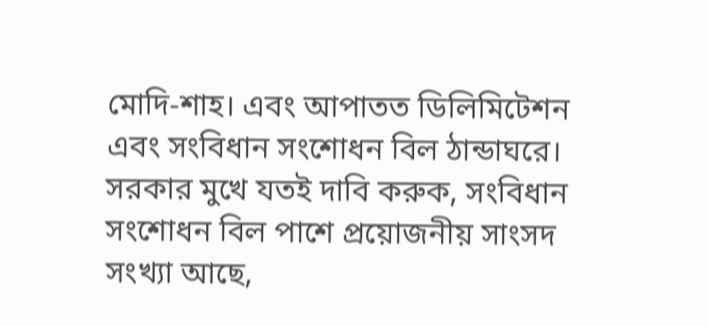মোদি-শাহ। এবং আপাতত ডিলিমিটেশন এবং সংবিধান সংশোধন বিল ঠান্ডাঘরে। সরকার মুখে যতই দাবি করুক, সংবিধান সংশোধন বিল পাশে প্রয়োজনীয় সাংসদ সংখ্যা আছে,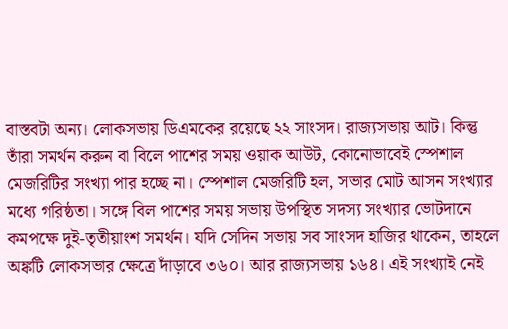বাস্তবটা অন্য। লোকসভায় ডিএমকের রয়েছে ২২ সাংসদ। রাজ্যসভায় আট। কিন্তু তাঁরা সমর্থন করুন বা বিলে পাশের সময় ওয়াক আউট, কোনোভাবেই স্পেশাল মেজরিটির সংখ্যা পার হচ্ছে না। স্পেশাল মেজরিটি হল, সভার মোট আসন সংখ্যার মধ্যে গরিষ্ঠতা। সঙ্গে বিল পাশের সময় সভায় উপস্থিত সদস্য সংখ্যার ভোটদানে কমপক্ষে দুই-তৃতীয়াংশ সমর্থন। যদি সেদিন সভায় সব সাংসদ হাজির থাকেন, তাহলে অঙ্কটি লোকসভার ক্ষেত্রে দাঁড়াবে ৩৬০। আর রাজ্যসভায় ১৬৪। এই সংখ্যাই নেই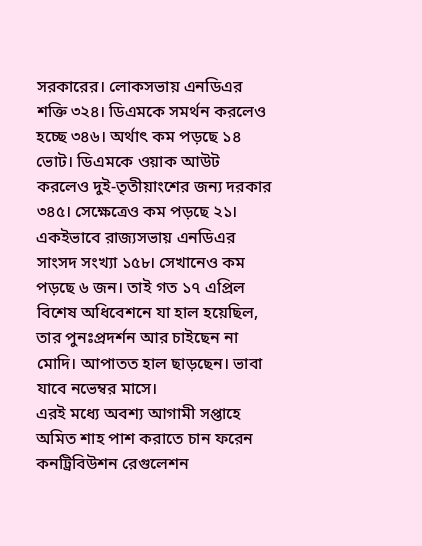সরকারের। লোকসভায় এনডিএর শক্তি ৩২৪। ডিএমকে সমর্থন করলেও হচ্ছে ৩৪৬। অর্থাৎ কম পড়ছে ১৪ ভোট। ডিএমকে ওয়াক আউট করলেও দুই-তৃতীয়াংশের জন্য দরকার ৩৪৫। সেক্ষেত্রেও কম পড়ছে ২১। একইভাবে রাজ্যসভায় এনডিএর সাংসদ সংখ্যা ১৫৮। সেখানেও কম পড়ছে ৬ জন। তাই গত ১৭ এপ্রিল বিশেষ অধিবেশনে যা হাল হয়েছিল, তার পুনঃপ্রদর্শন আর চাইছেন না মোদি। আপাতত হাল ছাড়ছেন। ভাবা যাবে নভেম্বর মাসে।
এরই মধ্যে অবশ্য আগামী সপ্তাহে অমিত শাহ পাশ করাতে চান ফরেন কনট্রিবিউশন রেগুলেশন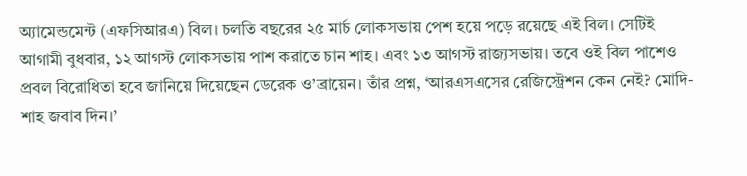অ্যামেন্ডমেন্ট (এফসিআরএ) বিল। চলতি বছরের ২৫ মার্চ লোকসভায় পেশ হয়ে পড়ে রয়েছে এই বিল। সেটিই আগামী বুধবার, ১২ আগস্ট লোকসভায় পাশ করাতে চান শাহ। এবং ১৩ আগস্ট রাজ্যসভায়। তবে ওই বিল পাশেও প্রবল বিরোধিতা হবে জানিয়ে দিয়েছেন ডেরেক ও’ব্রায়েন। তাঁর প্রশ্ন, ‘আরএসএসের রেজিস্ট্রেশন কেন নেই? মোদি-শাহ জবাব দিন।’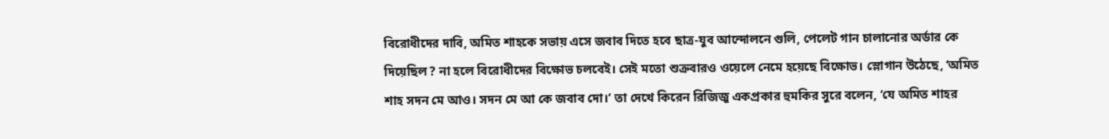বিরোধীদের দাবি, অমিত শাহকে সভায় এসে জবাব দিতে হবে ছাত্র-যুব আন্দোলনে গুলি, পেলেট গান চালানোর অর্ডার কে দিয়েছিল? না হলে বিরোধীদের বিক্ষোভ চলবেই। সেই মতো শুক্রবারও ওয়েলে নেমে হয়েছে বিক্ষোভ। স্লোগান উঠেছে, ‘অমিত শাহ সদন মে আও। সদন মে আ কে জবাব দো।’ তা দেখে কিরেন রিজিজু একপ্রকার হুমকির সুরে বলেন, ‘যে অমিত শাহর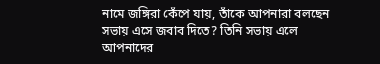নামে জঙ্গিরা কেঁপে যায়, তাঁকে আপনারা বলছেন সভায় এসে জবাব দিতে? তিনি সভায় এলে আপনাদের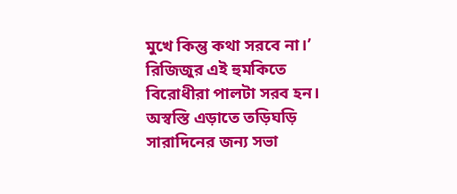মুখে কিন্তু কথা সরবে না।’ রিজিজুর এই হুমকিতে বিরোধীরা পালটা সরব হন। অস্বস্তি এড়াতে তড়িঘড়ি সারাদিনের জন্য সভা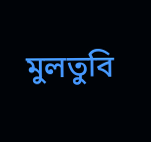মুলতুবি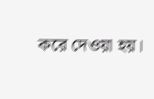করে দেওয়া হয়।